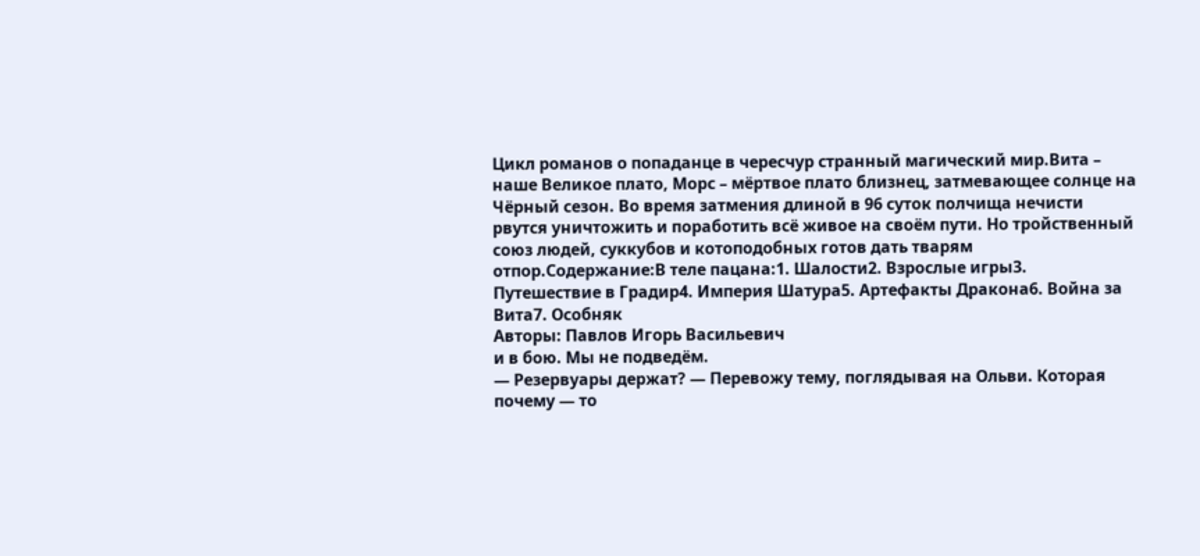Цикл романов о попаданце в чересчур странный магический мир.Вита – наше Великое плато, Морс – мёртвое плато близнец, затмевающее солнце на Чёрный сезон. Во время затмения длиной в 96 суток полчища нечисти рвутся уничтожить и поработить всё живое на своём пути. Но тройственный союз людей, суккубов и котоподобных готов дать тварям отпор.Содержание:В теле пацана:1. Шалости2. Взрослые игры3. Путешествие в Градир4. Империя Шатура5. Артефакты Дракона6. Война за Вита7. Особняк
Авторы: Павлов Игорь Васильевич
и в бою. Мы не подведём.
— Резервуары держат? — Перевожу тему, поглядывая на Ольви. Которая почему — то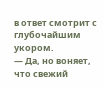в ответ смотрит с глубочайшим укором.
— Да, но воняет, что свежий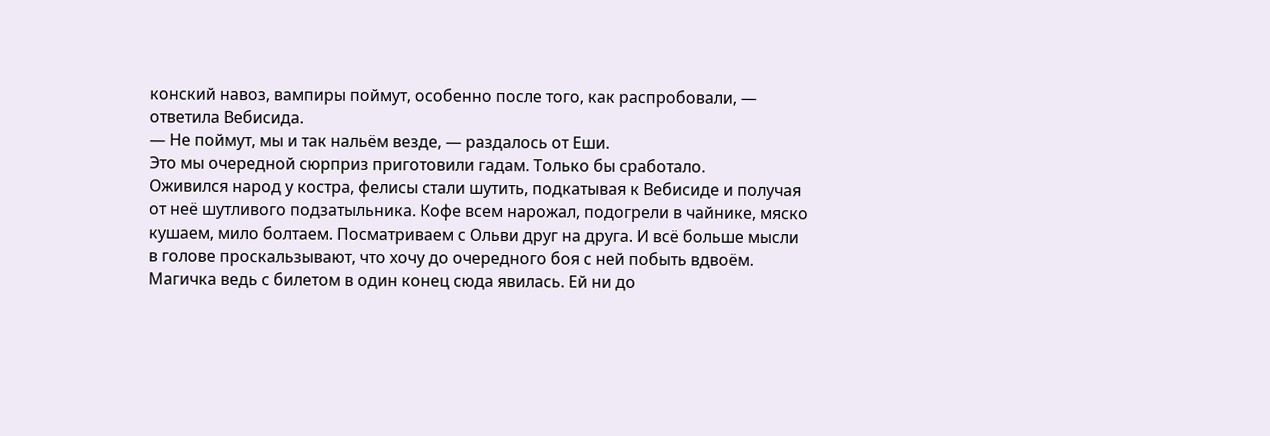конский навоз, вампиры поймут, особенно после того, как распробовали, — ответила Вебисида.
— Не поймут, мы и так нальём везде, — раздалось от Еши.
Это мы очередной сюрприз приготовили гадам. Только бы сработало.
Оживился народ у костра, фелисы стали шутить, подкатывая к Вебисиде и получая от неё шутливого подзатыльника. Кофе всем нарожал, подогрели в чайнике, мяско кушаем, мило болтаем. Посматриваем с Ольви друг на друга. И всё больше мысли в голове проскальзывают, что хочу до очередного боя с ней побыть вдвоём.
Магичка ведь с билетом в один конец сюда явилась. Ей ни до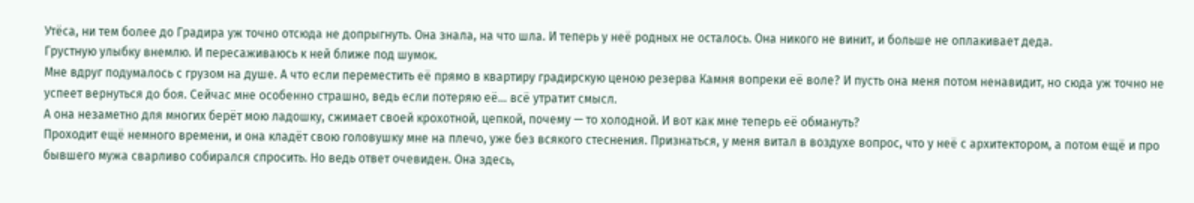Утёса, ни тем более до Градира уж точно отсюда не допрыгнуть. Она знала, на что шла. И теперь у неё родных не осталось. Она никого не винит, и больше не оплакивает деда.
Грустную улыбку внемлю. И пересаживаюсь к ней ближе под шумок.
Мне вдруг подумалось с грузом на душе. А что если переместить её прямо в квартиру градирскую ценою резерва Камня вопреки её воле? И пусть она меня потом ненавидит, но сюда уж точно не успеет вернуться до боя. Сейчас мне особенно страшно, ведь если потеряю её… всё утратит смысл.
А она незаметно для многих берёт мою ладошку, сжимает своей крохотной, цепкой, почему — то холодной. И вот как мне теперь её обмануть?
Проходит ещё немного времени, и она кладёт свою головушку мне на плечо, уже без всякого стеснения. Признаться, у меня витал в воздухе вопрос, что у неё с архитектором, а потом ещё и про бывшего мужа сварливо собирался спросить. Но ведь ответ очевиден. Она здесь,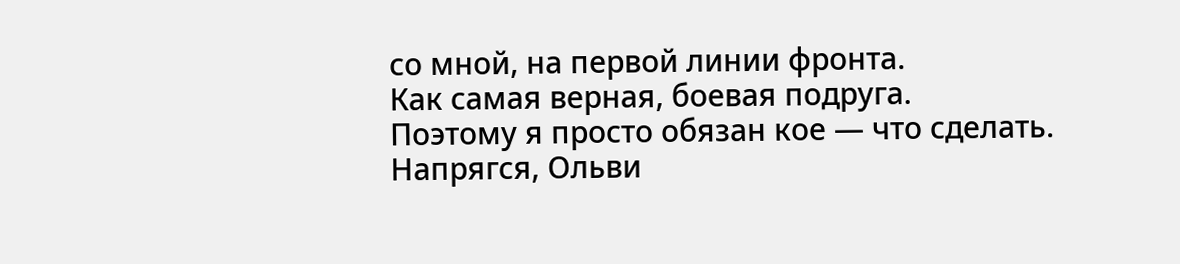со мной, на первой линии фронта.
Как самая верная, боевая подруга.
Поэтому я просто обязан кое — что сделать.
Напрягся, Ольви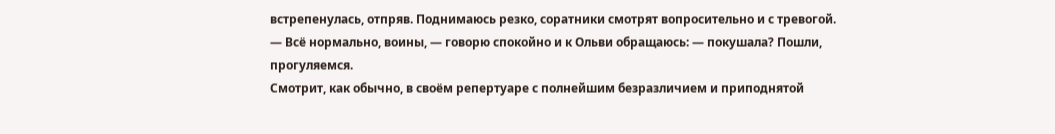встрепенулась, отпряв. Поднимаюсь резко, соратники смотрят вопросительно и с тревогой.
— Всё нормально, воины, — говорю спокойно и к Ольви обращаюсь: — покушала? Пошли, прогуляемся.
Смотрит, как обычно, в своём репертуаре с полнейшим безразличием и приподнятой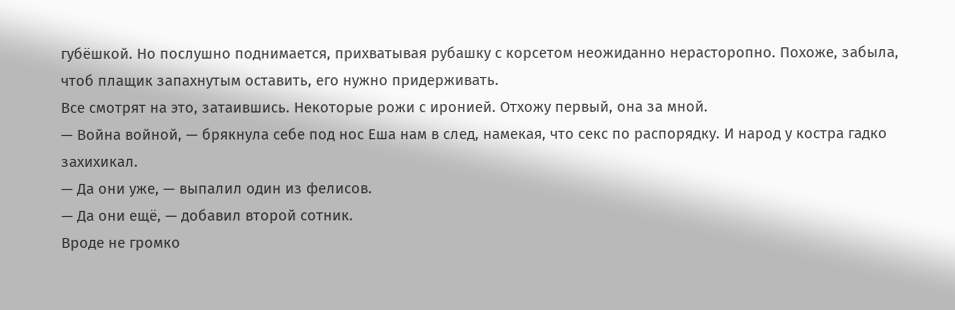губёшкой. Но послушно поднимается, прихватывая рубашку с корсетом неожиданно нерасторопно. Похоже, забыла, чтоб плащик запахнутым оставить, его нужно придерживать.
Все смотрят на это, затаившись. Некоторые рожи с иронией. Отхожу первый, она за мной.
— Война войной, — брякнула себе под нос Еша нам в след, намекая, что секс по распорядку. И народ у костра гадко захихикал.
— Да они уже, — выпалил один из фелисов.
— Да они ещё, — добавил второй сотник.
Вроде не громко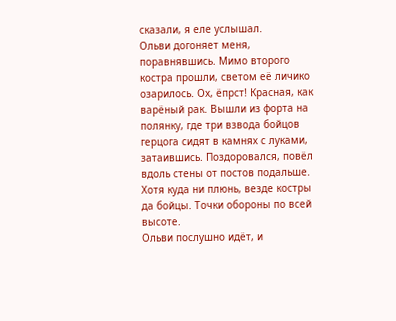сказали, я еле услышал.
Ольви догоняет меня, поравнявшись. Мимо второго костра прошли, светом её личико озарилось. Ох, ёпрст! Красная, как варёный рак. Вышли из форта на полянку, где три взвода бойцов герцога сидят в камнях с луками, затаившись. Поздоровался, повёл вдоль стены от постов подальше. Хотя куда ни плюнь, везде костры да бойцы. Точки обороны по всей высоте.
Ольви послушно идёт, и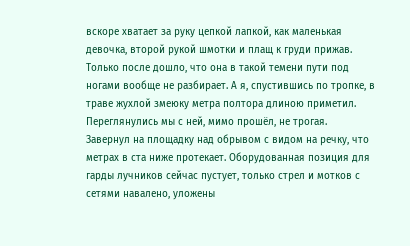вскоре хватает за руку цепкой лапкой, как маленькая девочка, второй рукой шмотки и плащ к груди прижав.
Только после дошло, что она в такой темени пути под ногами вообще не разбирает. А я, спустившись по тропке, в траве жухлой змеюку метра полтора длиною приметил. Переглянулись мы с ней, мимо прошёл, не трогая.
Завернул на площадку над обрывом с видом на речку, что метрах в ста ниже протекает. Оборудованная позиция для гарды лучников сейчас пустует, только стрел и мотков с сетями навалено, уложены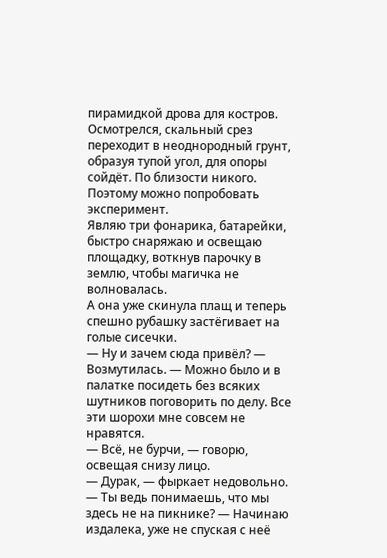пирамидкой дрова для костров.
Осмотрелся, скальный срез переходит в неоднородный грунт, образуя тупой угол, для опоры сойдёт. По близости никого. Поэтому можно попробовать эксперимент.
Являю три фонарика, батарейки, быстро снаряжаю и освещаю площадку, воткнув парочку в землю, чтобы магичка не волновалась.
А она уже скинула плащ и теперь спешно рубашку застёгивает на голые сисечки.
— Ну и зачем сюда привёл? — Возмутилась. — Можно было и в палатке посидеть без всяких шутников поговорить по делу. Все эти шорохи мне совсем не нравятся.
— Всё, не бурчи, — говорю, освещая снизу лицо.
— Дурак, — фыркает недовольно.
— Ты ведь понимаешь, что мы здесь не на пикнике? — Начинаю издалека, уже не спуская с неё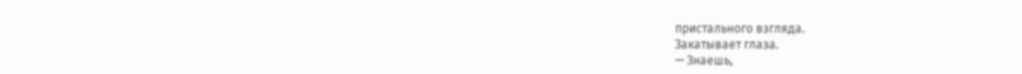пристального взгляда.
Закатывает глаза.
— Знаешь,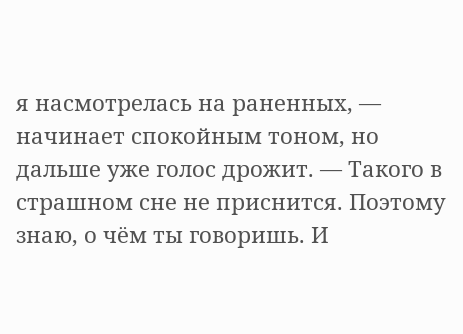я насмотрелась на раненных, — начинает спокойным тоном, но дальше уже голос дрожит. — Такого в страшном сне не приснится. Поэтому знаю, о чём ты говоришь. И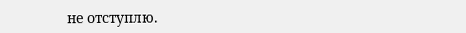не отступлю.